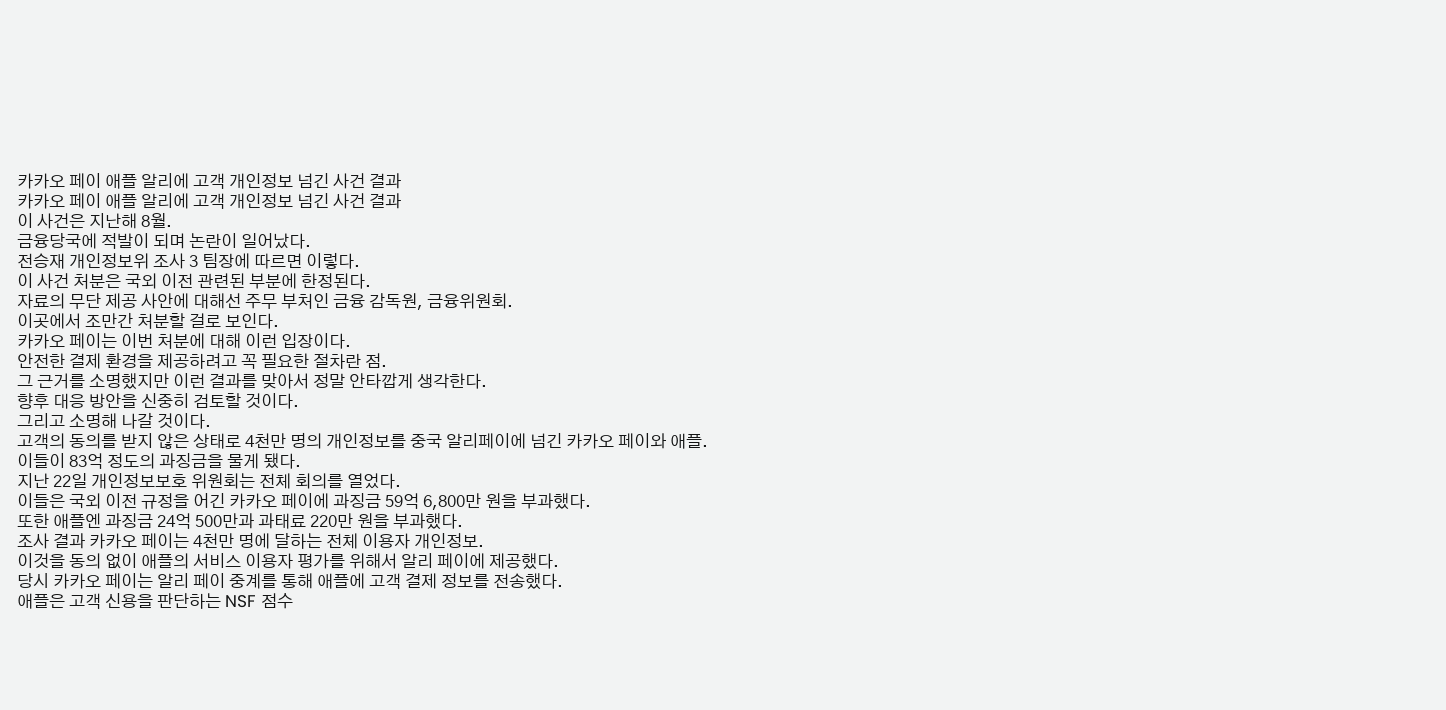카카오 페이 애플 알리에 고객 개인정보 넘긴 사건 결과
카카오 페이 애플 알리에 고객 개인정보 넘긴 사건 결과
이 사건은 지난해 8월.
금융당국에 적발이 되며 논란이 일어났다.
전승재 개인정보위 조사 3 팀장에 따르면 이렇다.
이 사건 처분은 국외 이전 관련된 부분에 한정된다.
자료의 무단 제공 사안에 대해선 주무 부처인 금융 감독원, 금융위원회.
이곳에서 조만간 처분할 걸로 보인다.
카카오 페이는 이번 처분에 대해 이런 입장이다.
안전한 결제 환경을 제공하려고 꼭 필요한 절차란 점.
그 근거를 소명했지만 이런 결과를 맞아서 정말 안타깝게 생각한다.
향후 대응 방안을 신중히 검토할 것이다.
그리고 소명해 나갈 것이다.
고객의 동의를 받지 않은 상태로 4천만 명의 개인정보를 중국 알리페이에 넘긴 카카오 페이와 애플.
이들이 83억 정도의 과징금을 물게 됐다.
지난 22일 개인정보보호 위원회는 전체 회의를 열었다.
이들은 국외 이전 규정을 어긴 카카오 페이에 과징금 59억 6,800만 원을 부과했다.
또한 애플엔 과징금 24억 500만과 과태료 220만 원을 부과했다.
조사 결과 카카오 페이는 4천만 명에 달하는 전체 이용자 개인정보.
이것을 동의 없이 애플의 서비스 이용자 평가를 위해서 알리 페이에 제공했다.
당시 카카오 페이는 알리 페이 중계를 통해 애플에 고객 결제 정보를 전송했다.
애플은 고객 신용을 판단하는 NSF 점수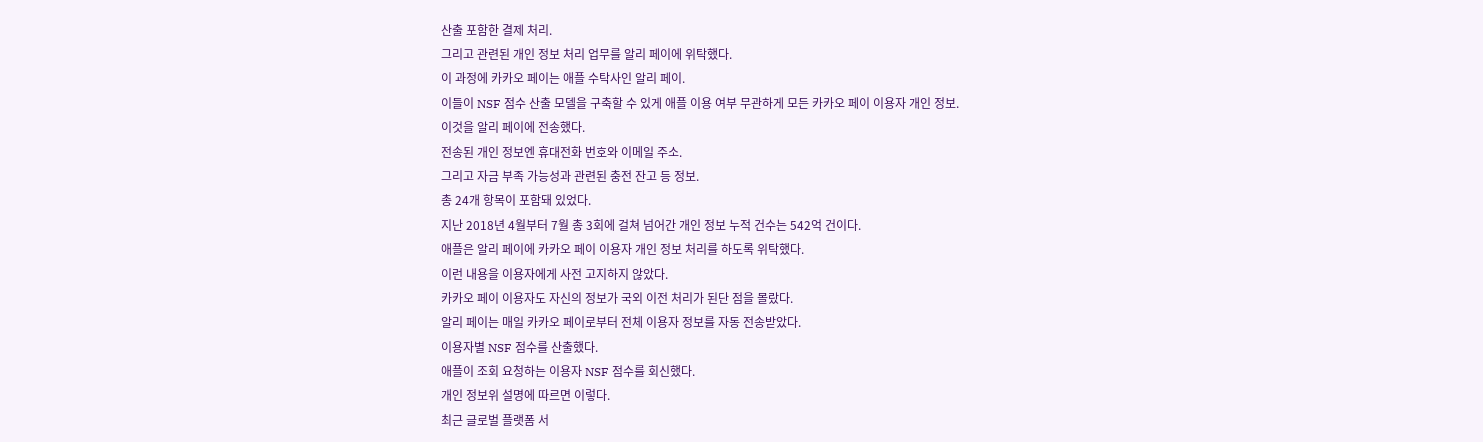산출 포함한 결제 처리.
그리고 관련된 개인 정보 처리 업무를 알리 페이에 위탁했다.
이 과정에 카카오 페이는 애플 수탁사인 알리 페이.
이들이 NSF 점수 산출 모델을 구축할 수 있게 애플 이용 여부 무관하게 모든 카카오 페이 이용자 개인 정보.
이것을 알리 페이에 전송했다.
전송된 개인 정보엔 휴대전화 번호와 이메일 주소.
그리고 자금 부족 가능성과 관련된 충전 잔고 등 정보.
총 24개 항목이 포함돼 있었다.
지난 2018년 4월부터 7월 총 3회에 걸쳐 넘어간 개인 정보 누적 건수는 542억 건이다.
애플은 알리 페이에 카카오 페이 이용자 개인 정보 처리를 하도록 위탁했다.
이런 내용을 이용자에게 사전 고지하지 않았다.
카카오 페이 이용자도 자신의 정보가 국외 이전 처리가 된단 점을 몰랐다.
알리 페이는 매일 카카오 페이로부터 전체 이용자 정보를 자동 전송받았다.
이용자별 NSF 점수를 산출했다.
애플이 조회 요청하는 이용자 NSF 점수를 회신했다.
개인 정보위 설명에 따르면 이렇다.
최근 글로벌 플랫폼 서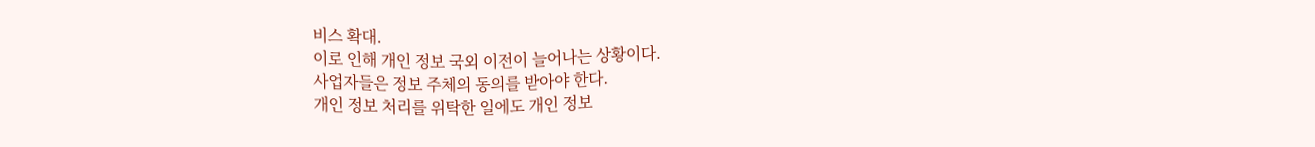비스 확대.
이로 인해 개인 정보 국외 이전이 늘어나는 상황이다.
사업자들은 정보 주체의 동의를 받아야 한다.
개인 정보 처리를 위탁한 일에도 개인 정보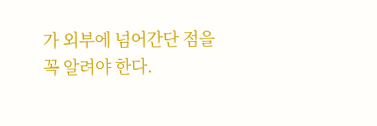가 외부에 넘어간단 점을 꼭 알려야 한다.